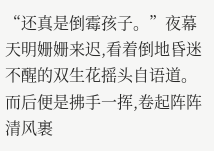“还真是倒霉孩子。”夜幕天明姗姗来迟,看着倒地昏迷不醒的双生花摇头自语道。
而后便是拂手一挥,卷起阵阵清风裹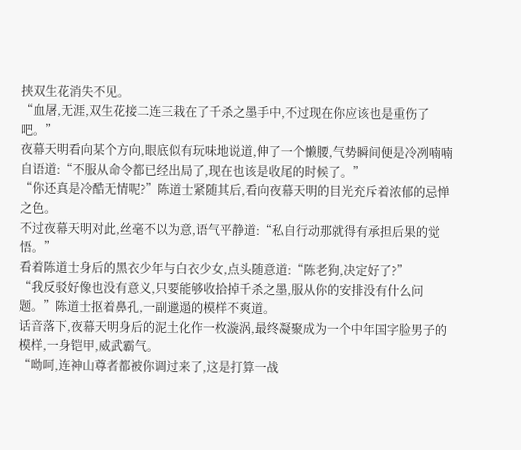挟双生花消失不见。
“血屠,无涯,双生花接二连三栽在了千杀之墨手中,不过现在你应该也是重伤了吧。”
夜幕天明看向某个方向,眼底似有玩味地说道,伸了一个懒腰,气势瞬间便是冷冽喃喃自语道:“不服从命令都已经出局了,现在也该是收尾的时候了。”
“你还真是冷酷无情呢?”陈道士紧随其后,看向夜幕天明的目光充斥着浓郁的忌惮之色。
不过夜幕天明对此,丝毫不以为意,语气平静道:“私自行动那就得有承担后果的觉悟。”
看着陈道士身后的黑衣少年与白衣少女,点头随意道:“陈老狗,决定好了?”
“我反驳好像也没有意义,只要能够收拾掉千杀之墨,服从你的安排没有什么问题。”陈道士抠着鼻孔,一副邋遢的模样不爽道。
话音落下,夜幕天明身后的泥土化作一枚漩涡,最终凝聚成为一个中年国字脸男子的模样,一身铠甲,威武霸气。
“呦呵,连神山尊者都被你调过来了,这是打算一战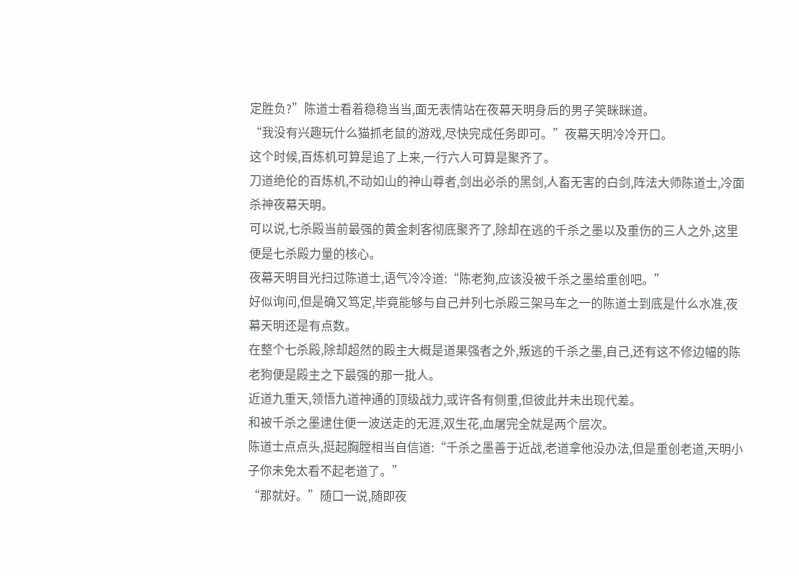定胜负?”陈道士看着稳稳当当,面无表情站在夜幕天明身后的男子笑眯眯道。
“我没有兴趣玩什么猫抓老鼠的游戏,尽快完成任务即可。”夜幕天明冷冷开口。
这个时候,百炼机可算是追了上来,一行六人可算是聚齐了。
刀道绝伦的百炼机,不动如山的神山尊者,剑出必杀的黑剑,人畜无害的白剑,阵法大师陈道士,冷面杀神夜幕天明。
可以说,七杀殿当前最强的黄金刺客彻底聚齐了,除却在逃的千杀之墨以及重伤的三人之外,这里便是七杀殿力量的核心。
夜幕天明目光扫过陈道士,语气冷冷道:“陈老狗,应该没被千杀之墨给重创吧。”
好似询问,但是确又笃定,毕竟能够与自己并列七杀殿三架马车之一的陈道士到底是什么水准,夜幕天明还是有点数。
在整个七杀殿,除却超然的殿主大概是道果强者之外,叛逃的千杀之墨,自己,还有这不修边幅的陈老狗便是殿主之下最强的那一批人。
近道九重天,领悟九道神通的顶级战力,或许各有侧重,但彼此并未出现代差。
和被千杀之墨逮住便一波送走的无涯,双生花,血屠完全就是两个层次。
陈道士点点头,挺起胸膛相当自信道:“千杀之墨善于近战,老道拿他没办法,但是重创老道,天明小子你未免太看不起老道了。”
“那就好。”随口一说,随即夜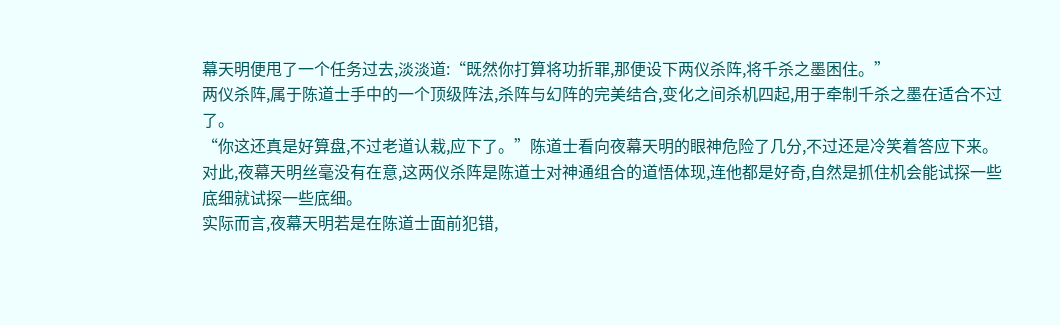幕天明便甩了一个任务过去,淡淡道:“既然你打算将功折罪,那便设下两仪杀阵,将千杀之墨困住。”
两仪杀阵,属于陈道士手中的一个顶级阵法,杀阵与幻阵的完美结合,变化之间杀机四起,用于牵制千杀之墨在适合不过了。
“你这还真是好算盘,不过老道认栽,应下了。”陈道士看向夜幕天明的眼神危险了几分,不过还是冷笑着答应下来。
对此,夜幕天明丝毫没有在意,这两仪杀阵是陈道士对神通组合的道悟体现,连他都是好奇,自然是抓住机会能试探一些底细就试探一些底细。
实际而言,夜幕天明若是在陈道士面前犯错,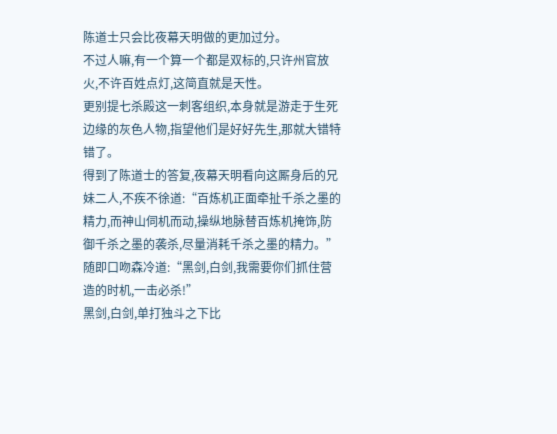陈道士只会比夜幕天明做的更加过分。
不过人嘛,有一个算一个都是双标的,只许州官放火,不许百姓点灯,这简直就是天性。
更别提七杀殿这一刺客组织,本身就是游走于生死边缘的灰色人物,指望他们是好好先生,那就大错特错了。
得到了陈道士的答复,夜幕天明看向这厮身后的兄妹二人,不疾不徐道:“百炼机正面牵扯千杀之墨的精力,而神山伺机而动,操纵地脉替百炼机掩饰,防御千杀之墨的袭杀,尽量消耗千杀之墨的精力。”
随即口吻森冷道:“黑剑,白剑,我需要你们抓住营造的时机,一击必杀!”
黑剑,白剑,单打独斗之下比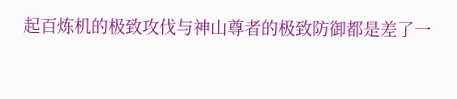起百炼机的极致攻伐与神山尊者的极致防御都是差了一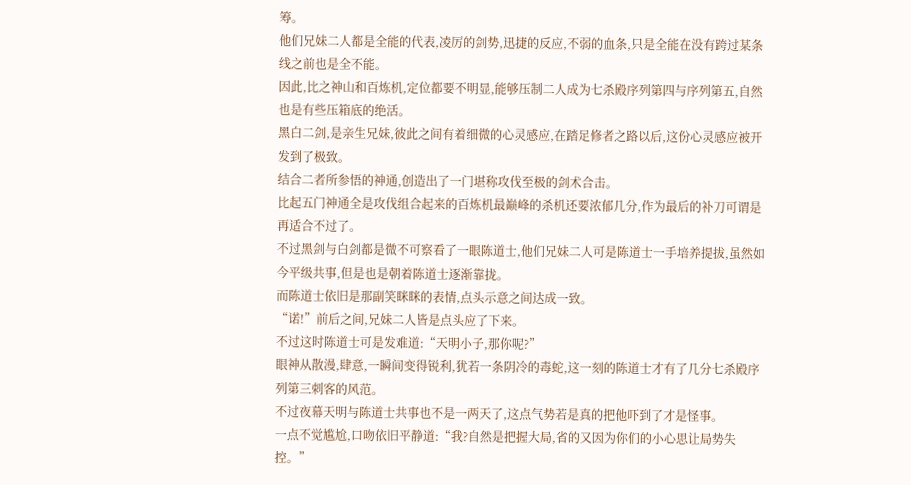筹。
他们兄妹二人都是全能的代表,凌厉的剑势,迅捷的反应,不弱的血条,只是全能在没有跨过某条线之前也是全不能。
因此,比之神山和百炼机,定位都要不明显,能够压制二人成为七杀殿序列第四与序列第五,自然也是有些压箱底的绝活。
黑白二剑,是亲生兄妹,彼此之间有着细微的心灵感应,在踏足修者之路以后,这份心灵感应被开发到了极致。
结合二者所参悟的神通,创造出了一门堪称攻伐至极的剑术合击。
比起五门神通全是攻伐组合起来的百炼机最巅峰的杀机还要浓郁几分,作为最后的补刀可谓是再适合不过了。
不过黑剑与白剑都是微不可察看了一眼陈道士,他们兄妹二人可是陈道士一手培养提拔,虽然如今平级共事,但是也是朝着陈道士逐渐靠拢。
而陈道士依旧是那副笑眯眯的表情,点头示意之间达成一致。
“诺!”前后之间,兄妹二人皆是点头应了下来。
不过这时陈道士可是发难道:“天明小子,那你呢?”
眼神从散漫,肆意,一瞬间变得锐利,犹若一条阴冷的毒蛇,这一刻的陈道士才有了几分七杀殿序列第三刺客的风范。
不过夜幕天明与陈道士共事也不是一两天了,这点气势若是真的把他吓到了才是怪事。
一点不觉尴尬,口吻依旧平静道:“我?自然是把握大局,省的又因为你们的小心思让局势失控。”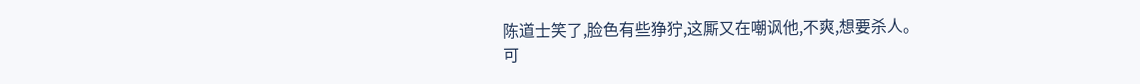陈道士笑了,脸色有些狰狞,这厮又在嘲讽他,不爽,想要杀人。
可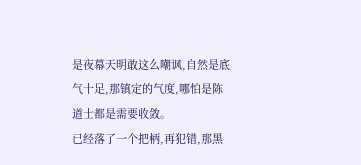是夜幕天明敢这么嘲讽,自然是底气十足,那镇定的气度,哪怕是陈道士都是需要收敛。
已经落了一个把柄,再犯错,那黑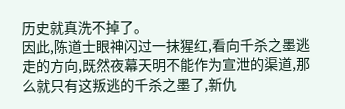历史就真洗不掉了。
因此,陈道士眼神闪过一抹猩红,看向千杀之墨逃走的方向,既然夜幕天明不能作为宣泄的渠道,那么就只有这叛逃的千杀之墨了,新仇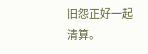旧怨正好一起清算。